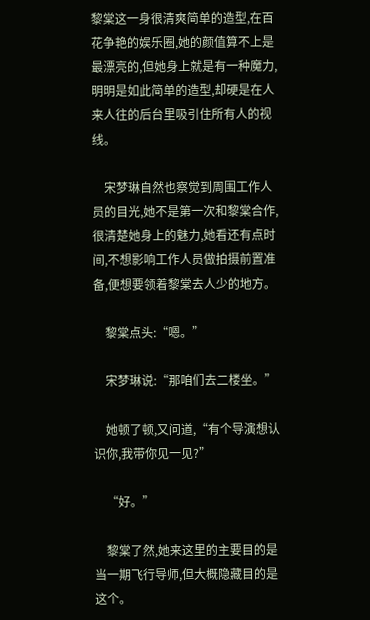黎棠这一身很清爽简单的造型,在百花争艳的娱乐圈,她的颜值算不上是最漂亮的,但她身上就是有一种魔力,明明是如此简单的造型,却硬是在人来人往的后台里吸引住所有人的视线。

    宋梦琳自然也察觉到周围工作人员的目光,她不是第一次和黎棠合作,很清楚她身上的魅力,她看还有点时间,不想影响工作人员做拍摄前置准备,便想要领着黎棠去人少的地方。

    黎棠点头:“嗯。”

    宋梦琳说:“那咱们去二楼坐。”

    她顿了顿,又问道,“有个导演想认识你,我带你见一见?”

    “好。”

    黎棠了然,她来这里的主要目的是当一期飞行导师,但大概隐藏目的是这个。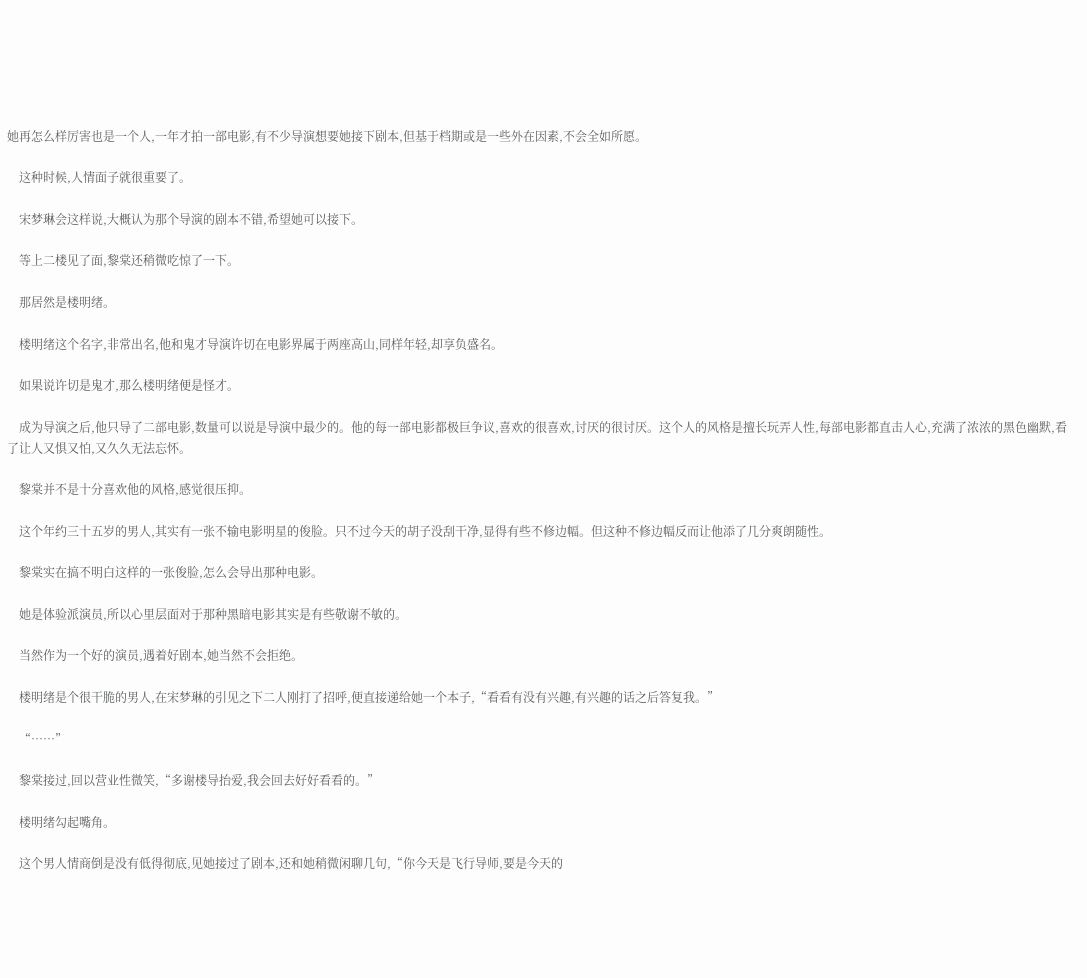她再怎么样厉害也是一个人,一年才拍一部电影,有不少导演想要她接下剧本,但基于档期或是一些外在因素,不会全如所愿。

    这种时候,人情面子就很重要了。

    宋梦琳会这样说,大概认为那个导演的剧本不错,希望她可以接下。

    等上二楼见了面,黎棠还稍微吃惊了一下。

    那居然是楼明绪。

    楼明绪这个名字,非常出名,他和鬼才导演许切在电影界属于两座高山,同样年轻,却享负盛名。

    如果说许切是鬼才,那么楼明绪便是怪才。

    成为导演之后,他只导了二部电影,数量可以说是导演中最少的。他的每一部电影都极巨争议,喜欢的很喜欢,讨厌的很讨厌。这个人的风格是擅长玩弄人性,每部电影都直击人心,充满了浓浓的黑色幽默,看了让人又惧又怕,又久久无法忘怀。

    黎棠并不是十分喜欢他的风格,感觉很压抑。

    这个年约三十五岁的男人,其实有一张不输电影明星的俊脸。只不过今天的胡子没刮干净,显得有些不修边幅。但这种不修边幅反而让他添了几分爽朗随性。

    黎棠实在搞不明白这样的一张俊脸,怎么会导出那种电影。

    她是体验派演员,所以心里层面对于那种黑暗电影其实是有些敬谢不敏的。

    当然作为一个好的演员,遇着好剧本,她当然不会拒绝。

    楼明绪是个很干脆的男人,在宋梦琳的引见之下二人刚打了招呼,便直接递给她一个本子,“看看有没有兴趣,有兴趣的话之后答复我。”

    “……”

    黎棠接过,回以营业性微笑,“多谢楼导抬爱,我会回去好好看看的。”

    楼明绪勾起嘴角。

    这个男人情商倒是没有低得彻底,见她接过了剧本,还和她稍微闲聊几句,“你今天是飞行导师,要是今天的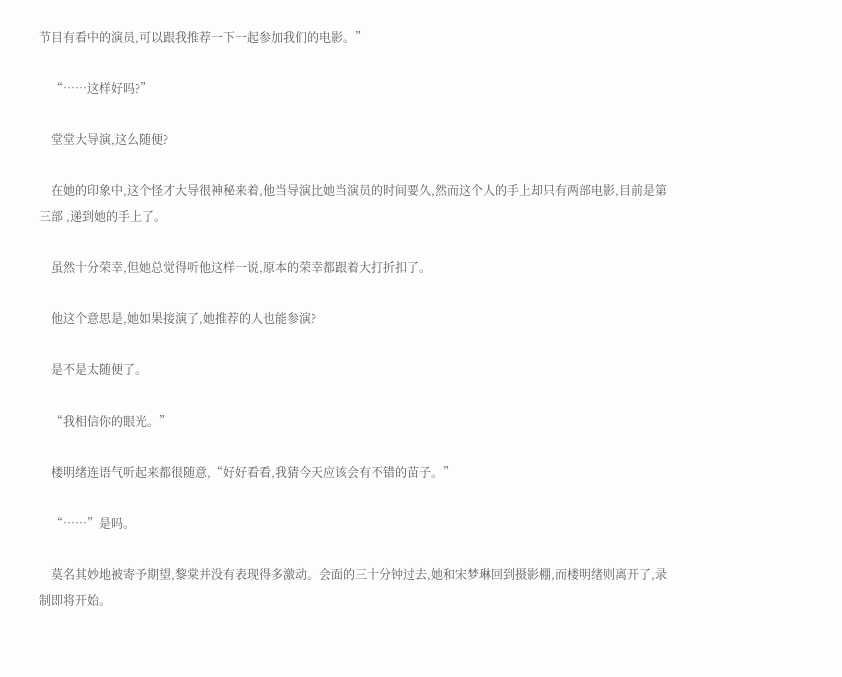节目有看中的演员,可以跟我推荐一下一起参加我们的电影。”

    “……这样好吗?”

    堂堂大导演,这么随便?

    在她的印象中,这个怪才大导很神秘来着,他当导演比她当演员的时间要久,然而这个人的手上却只有两部电影,目前是第三部 ,递到她的手上了。

    虽然十分荣幸,但她总觉得听他这样一说,原本的荣幸都跟着大打折扣了。

    他这个意思是,她如果接演了,她推荐的人也能参演?

    是不是太随便了。

    “我相信你的眼光。”

    楼明绪连语气听起来都很随意,“好好看看,我猜今天应该会有不错的苗子。”

    “……”是吗。

    莫名其妙地被寄予期望,黎棠并没有表现得多激动。会面的三十分钟过去,她和宋梦琳回到摄影棚,而楼明绪则离开了,录制即将开始。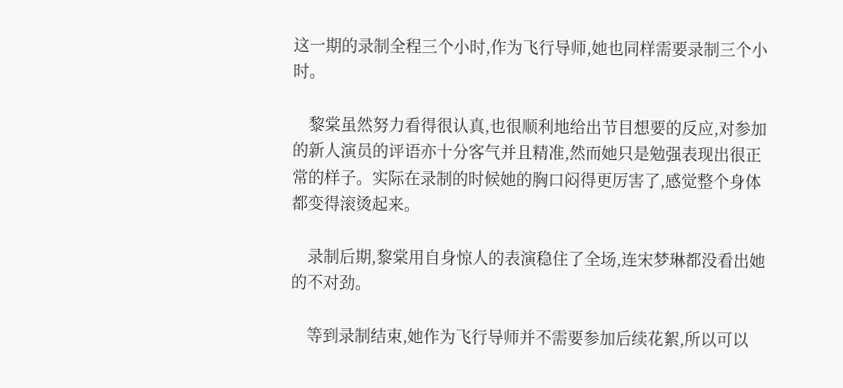这一期的录制全程三个小时,作为飞行导师,她也同样需要录制三个小时。

    黎棠虽然努力看得很认真,也很顺利地给出节目想要的反应,对参加的新人演员的评语亦十分客气并且精准,然而她只是勉强表现出很正常的样子。实际在录制的时候她的胸口闷得更厉害了,感觉整个身体都变得滚烫起来。

    录制后期,黎棠用自身惊人的表演稳住了全场,连宋梦琳都没看出她的不对劲。

    等到录制结束,她作为飞行导师并不需要参加后续花絮,所以可以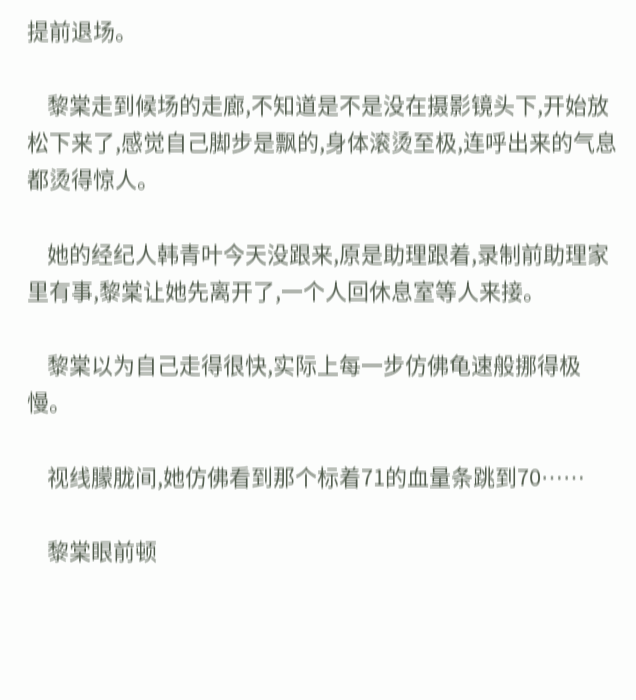提前退场。

    黎棠走到候场的走廊,不知道是不是没在摄影镜头下,开始放松下来了,感觉自己脚步是飘的,身体滚烫至极,连呼出来的气息都烫得惊人。

    她的经纪人韩青叶今天没跟来,原是助理跟着,录制前助理家里有事,黎棠让她先离开了,一个人回休息室等人来接。

    黎棠以为自己走得很快,实际上每一步仿佛龟速般挪得极慢。

    视线朦胧间,她仿佛看到那个标着71的血量条跳到70……

    黎棠眼前顿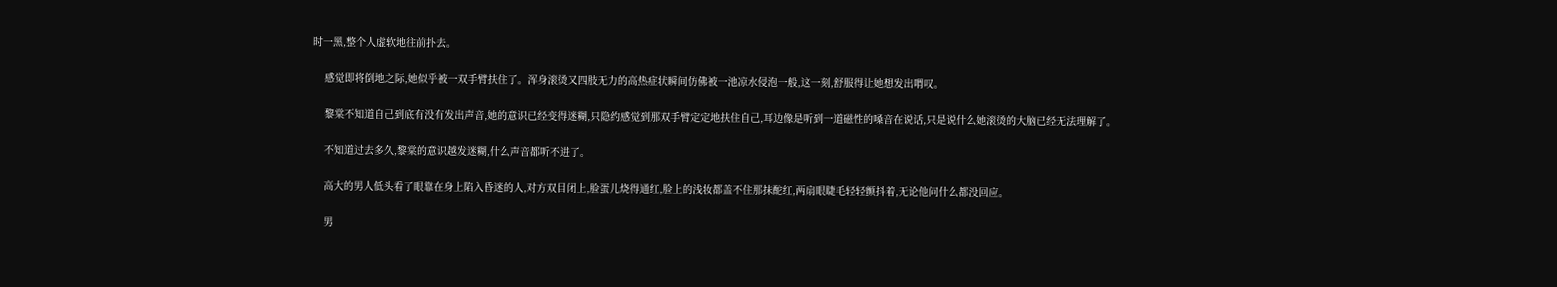时一黑,整个人虚软地往前扑去。

    感觉即将倒地之际,她似乎被一双手臂扶住了。浑身滚烫又四肢无力的高热症状瞬间仿佛被一池凉水侵泡一般,这一刻,舒服得让她想发出喟叹。

    黎棠不知道自己到底有没有发出声音,她的意识已经变得迷糊,只隐约感觉到那双手臂定定地扶住自己,耳边像是听到一道磁性的嗓音在说话,只是说什么她滚烫的大脑已经无法理解了。

    不知道过去多久,黎棠的意识越发迷糊,什么声音都听不进了。

    高大的男人低头看了眼靠在身上陷入昏迷的人,对方双目闭上,脸蛋儿烧得通红,脸上的浅妆都盖不住那抹酡红,两扇眼睫毛轻轻颤抖着,无论他问什么都没回应。

    男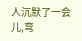人沉默了一会儿,弯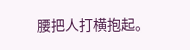腰把人打横抱起。